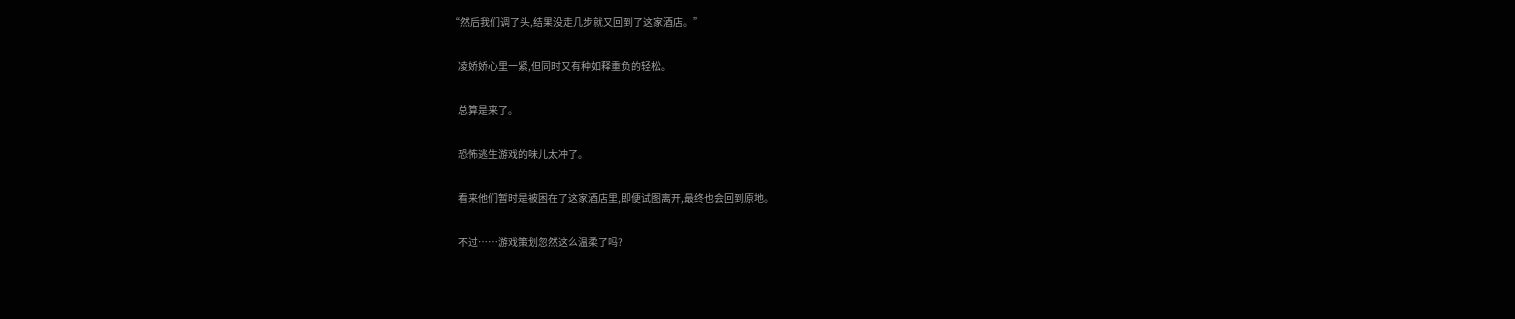“然后我们调了头,结果没走几步就又回到了这家酒店。”

    凌娇娇心里一紧,但同时又有种如释重负的轻松。

    总算是来了。

    恐怖逃生游戏的味儿太冲了。

    看来他们暂时是被困在了这家酒店里,即便试图离开,最终也会回到原地。

    不过……游戏策划忽然这么温柔了吗?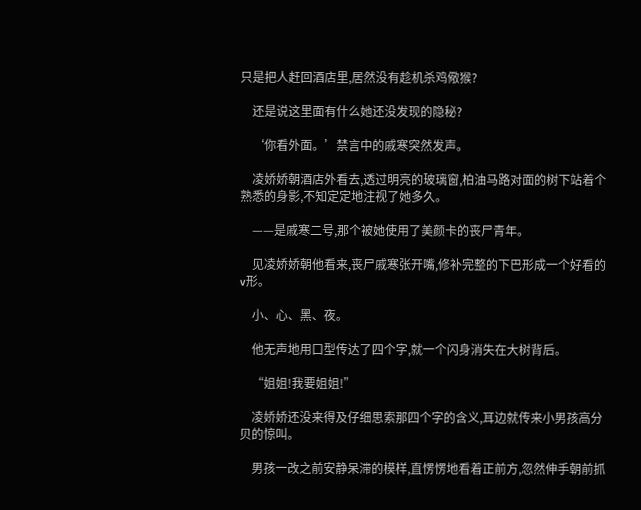只是把人赶回酒店里,居然没有趁机杀鸡儆猴?

    还是说这里面有什么她还没发现的隐秘?

    ‘你看外面。’禁言中的戚寒突然发声。

    凌娇娇朝酒店外看去,透过明亮的玻璃窗,柏油马路对面的树下站着个熟悉的身影,不知定定地注视了她多久。

    ——是戚寒二号,那个被她使用了美颜卡的丧尸青年。

    见凌娇娇朝他看来,丧尸戚寒张开嘴,修补完整的下巴形成一个好看的v形。

    小、心、黑、夜。

    他无声地用口型传达了四个字,就一个闪身消失在大树背后。

    “姐姐!我要姐姐!”

    凌娇娇还没来得及仔细思索那四个字的含义,耳边就传来小男孩高分贝的惊叫。

    男孩一改之前安静呆滞的模样,直愣愣地看着正前方,忽然伸手朝前抓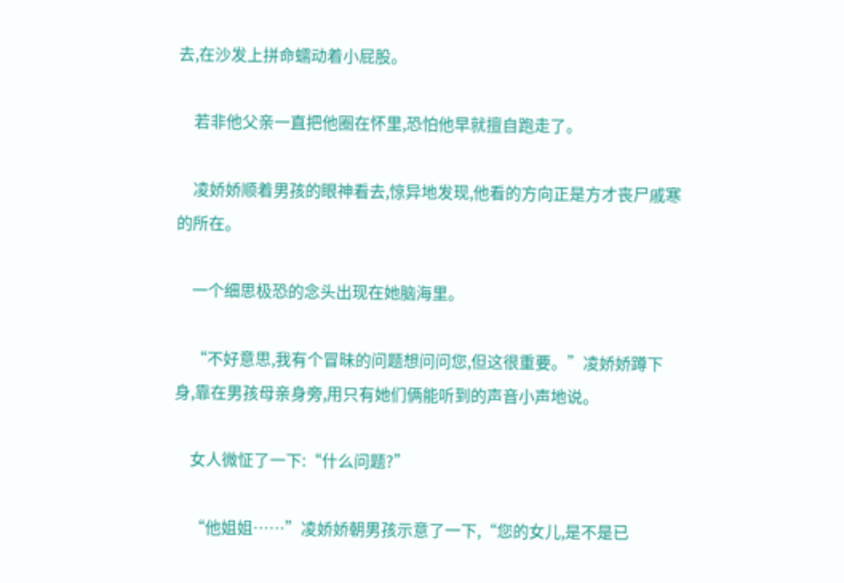去,在沙发上拼命蠕动着小屁股。

    若非他父亲一直把他圈在怀里,恐怕他早就擅自跑走了。

    凌娇娇顺着男孩的眼神看去,惊异地发现,他看的方向正是方才丧尸戚寒的所在。

    一个细思极恐的念头出现在她脑海里。

    “不好意思,我有个冒昧的问题想问问您,但这很重要。”凌娇娇蹲下身,靠在男孩母亲身旁,用只有她们俩能听到的声音小声地说。

    女人微怔了一下:“什么问题?”

    “他姐姐……”凌娇娇朝男孩示意了一下,“您的女儿,是不是已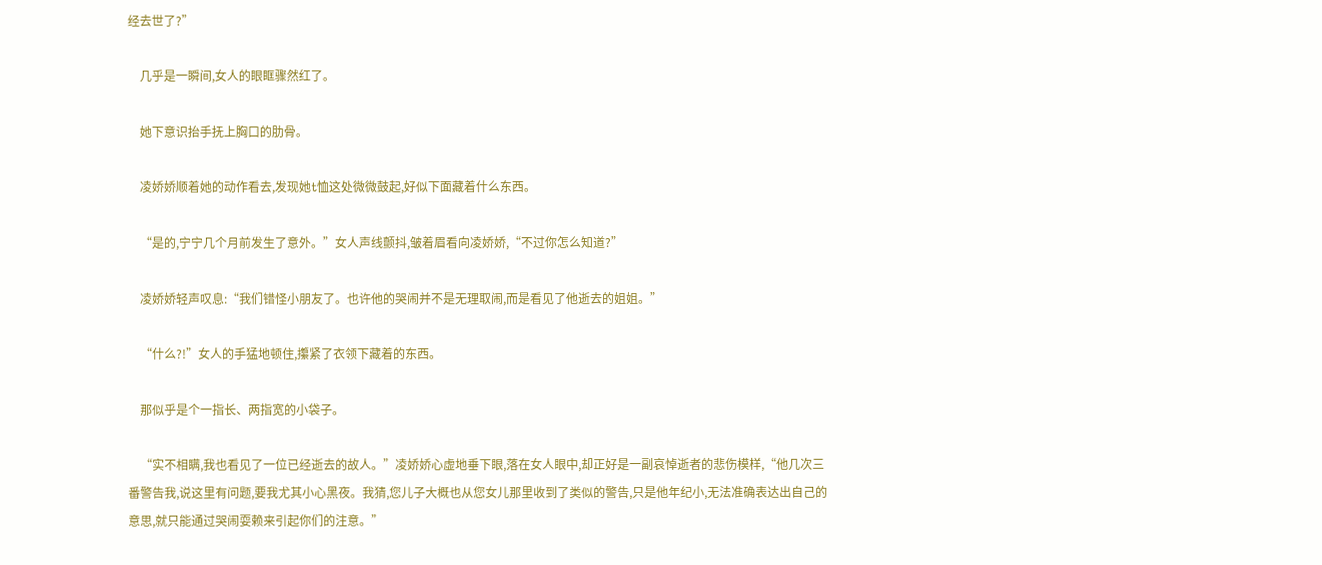经去世了?”

    几乎是一瞬间,女人的眼眶骤然红了。

    她下意识抬手抚上胸口的肋骨。

    凌娇娇顺着她的动作看去,发现她t恤这处微微鼓起,好似下面藏着什么东西。

    “是的,宁宁几个月前发生了意外。”女人声线颤抖,皱着眉看向凌娇娇,“不过你怎么知道?”

    凌娇娇轻声叹息:“我们错怪小朋友了。也许他的哭闹并不是无理取闹,而是看见了他逝去的姐姐。”

    “什么?!”女人的手猛地顿住,攥紧了衣领下藏着的东西。

    那似乎是个一指长、两指宽的小袋子。

    “实不相瞒,我也看见了一位已经逝去的故人。”凌娇娇心虚地垂下眼,落在女人眼中,却正好是一副哀悼逝者的悲伤模样,“他几次三番警告我,说这里有问题,要我尤其小心黑夜。我猜,您儿子大概也从您女儿那里收到了类似的警告,只是他年纪小,无法准确表达出自己的意思,就只能通过哭闹耍赖来引起你们的注意。”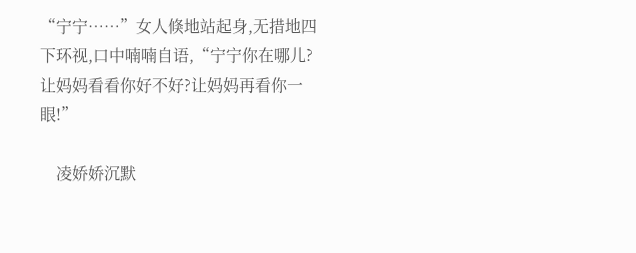“宁宁……”女人倏地站起身,无措地四下环视,口中喃喃自语,“宁宁你在哪儿?让妈妈看看你好不好?让妈妈再看你一眼!”

    凌娇娇沉默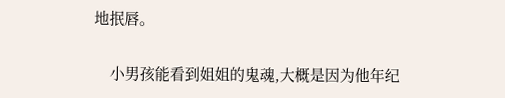地抿唇。

    小男孩能看到姐姐的鬼魂,大概是因为他年纪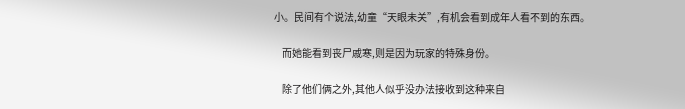小。民间有个说法,幼童“天眼未关”,有机会看到成年人看不到的东西。

    而她能看到丧尸戚寒,则是因为玩家的特殊身份。

    除了他们俩之外,其他人似乎没办法接收到这种来自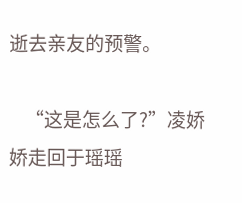逝去亲友的预警。

    “这是怎么了?”凌娇娇走回于瑶瑶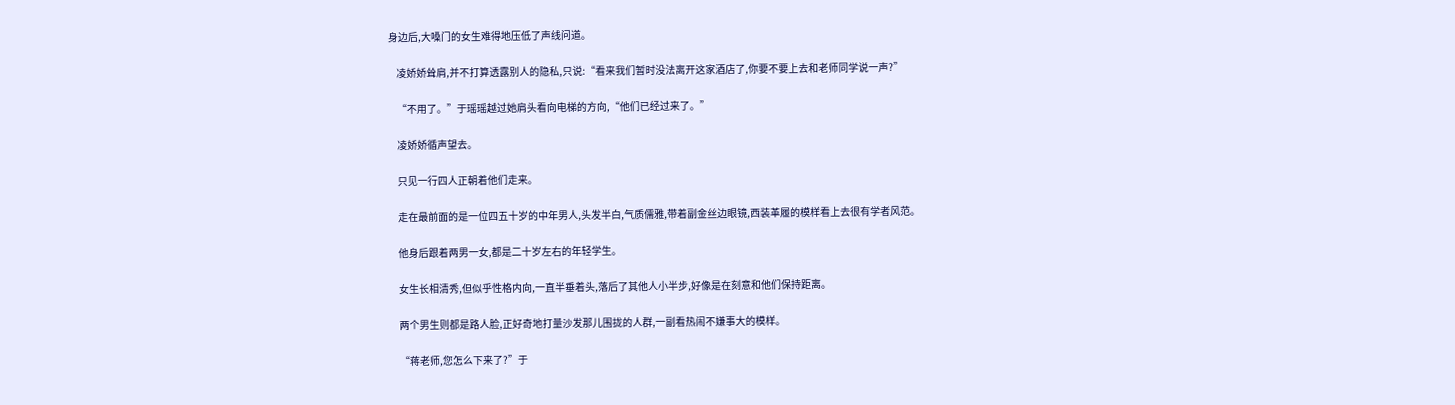身边后,大嗓门的女生难得地压低了声线问道。

    凌娇娇耸肩,并不打算透露别人的隐私,只说:“看来我们暂时没法离开这家酒店了,你要不要上去和老师同学说一声?”

    “不用了。”于瑶瑶越过她肩头看向电梯的方向,“他们已经过来了。”

    凌娇娇循声望去。

    只见一行四人正朝着他们走来。

    走在最前面的是一位四五十岁的中年男人,头发半白,气质儒雅,带着副金丝边眼镜,西装革履的模样看上去很有学者风范。

    他身后跟着两男一女,都是二十岁左右的年轻学生。

    女生长相清秀,但似乎性格内向,一直半垂着头,落后了其他人小半步,好像是在刻意和他们保持距离。

    两个男生则都是路人脸,正好奇地打量沙发那儿围拢的人群,一副看热闹不嫌事大的模样。

    “蒋老师,您怎么下来了?”于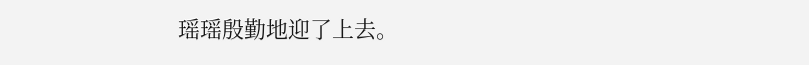瑶瑶殷勤地迎了上去。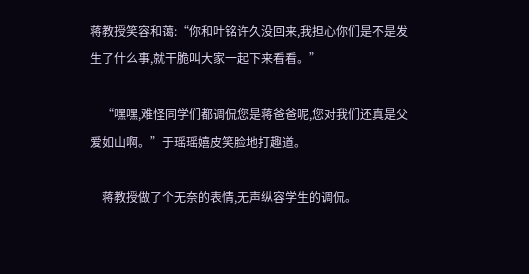蒋教授笑容和蔼:“你和叶铭许久没回来,我担心你们是不是发生了什么事,就干脆叫大家一起下来看看。”

    “嘿嘿,难怪同学们都调侃您是蒋爸爸呢,您对我们还真是父爱如山啊。”于瑶瑶嬉皮笑脸地打趣道。

    蒋教授做了个无奈的表情,无声纵容学生的调侃。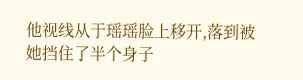他视线从于瑶瑶脸上移开,落到被她挡住了半个身子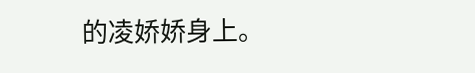的凌娇娇身上。